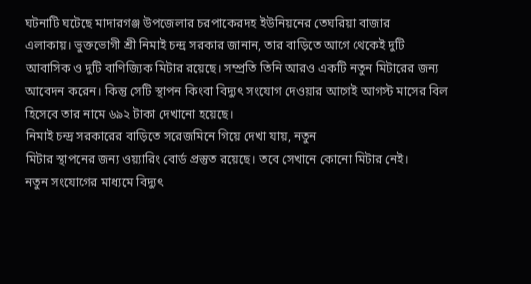ঘটনাটি ঘটেছে মাদারগঞ্জ উপজেলার চরপাকেরদহ ইউনিয়নের তেঘরিয়া বাজার
এলাকায়। ভুক্তভোগী শ্রী নিমাই চন্দ্র সরকার জানান, তার বাড়িতে আগে থেকেই দুটি
আবাসিক ও দুটি বাণিজ্যিক মিটার রয়েছে। সম্প্রতি তিনি আরও একটি নতুন মিটারের জন্য
আবেদন করেন। কিন্তু সেটি স্থাপন কিংবা বিদ্যুৎ সংযোগ দেওয়ার আগেই আগস্ট মাসের বিল
হিসেবে তার নামে ৬৯২ টাকা দেখানো হয়েছে।
নিমাই চন্দ্র সরকারের বাড়িতে সরেজমিনে গিয়ে দেখা যায়, নতুন
মিটার স্থাপনের জন্য ওয়্যারিং বোর্ড প্রস্তুত রয়েছে। তবে সেখানে কোনো মিটার নেই।
নতুন সংযোগের মাধ্যমে বিদ্যুৎ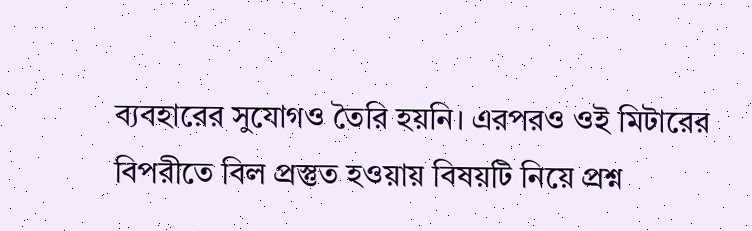ব্যবহারের সুযোগও তৈরি হয়নি। এরপরও ওই মিটারের
বিপরীতে বিল প্রস্তুত হওয়ায় বিষয়টি নিয়ে প্রশ্ন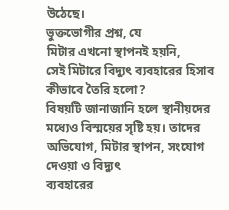উঠেছে।
ভুক্তভোগীর প্রশ্ন, যে
মিটার এখনো স্থাপনই হয়নি,
সেই মিটারে বিদ্যুৎ ব্যবহারের হিসাব কীভাবে তৈরি হলো?
বিষয়টি জানাজানি হলে স্থানীয়দের মধ্যেও বিস্ময়ের সৃষ্টি হয়। তাদের
অভিযোগ, মিটার স্থাপন, সংযোগ দেওয়া ও বিদ্যুৎ
ব্যবহারের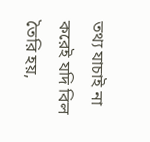তথ্য যাচাই না করেই যদি বিল তৈরি হয়,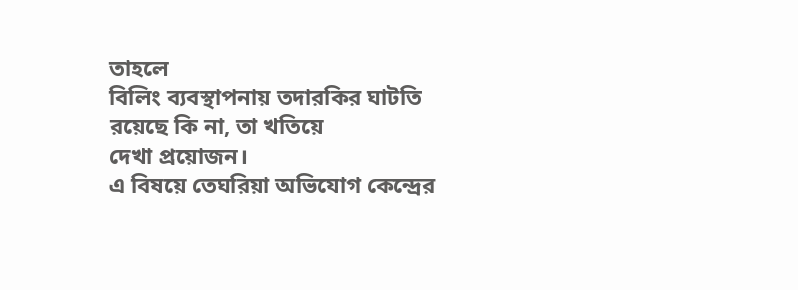তাহলে
বিলিং ব্যবস্থাপনায় তদারকির ঘাটতি রয়েছে কি না, তা খতিয়ে
দেখা প্রয়োজন।
এ বিষয়ে তেঘরিয়া অভিযোগ কেন্দ্রের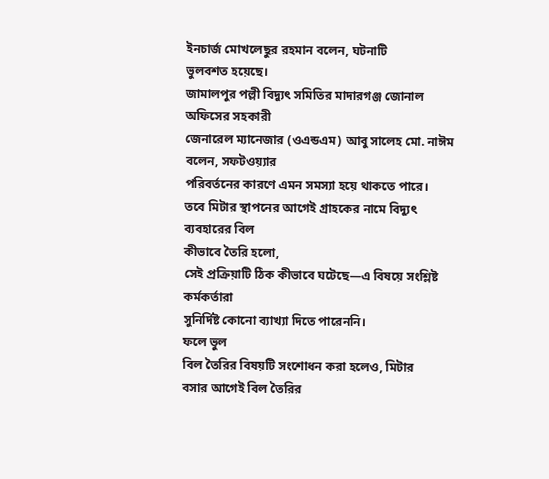ইনচার্জ মোখলেছুর রহমান বলেন, ঘটনাটি
ভুলবশত হয়েছে।
জামালপুর পল্লী বিদ্যুৎ সমিতির মাদারগঞ্জ জোনাল অফিসের সহকারী
জেনারেল ম্যানেজার (ওএন্ডএম) আবু সালেহ মো. নাঈম বলেন, সফটওয়্যার
পরিবর্তনের কারণে এমন সমস্যা হয়ে থাকতে পারে।
তবে মিটার স্থাপনের আগেই গ্রাহকের নামে বিদ্যুৎ ব্যবহারের বিল
কীভাবে তৈরি হলো,
সেই প্রক্রিয়াটি ঠিক কীভাবে ঘটেছে—এ বিষয়ে সংশ্লিষ্ট কর্মকর্তারা
সুনির্দিষ্ট কোনো ব্যাখ্যা দিতে পারেননি।
ফলে ভুল
বিল তৈরির বিষয়টি সংশোধন করা হলেও, মিটার
বসার আগেই বিল তৈরির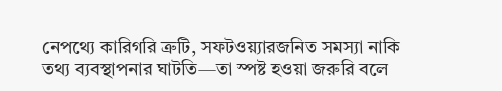নেপথ্যে কারিগরি ত্রুটি, সফটওয়্যারজনিত সমস্যা নাকি
তথ্য ব্যবস্থাপনার ঘাটতি—তা স্পষ্ট হওয়া জরুরি বলে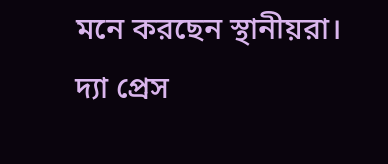মনে করছেন স্থানীয়রা।
দ্যা প্রেস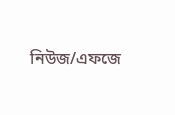নিউজ/এফজে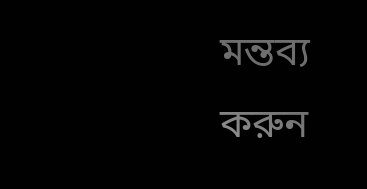মন্তব্য করুন